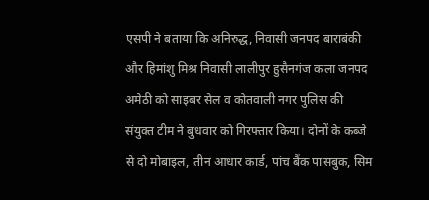एसपी ने बताया कि अनिरुद्ध, निवासी जनपद बाराबंकी और हिमांशु मिश्र निवासी लालीपुर हुसैनगंज कला जनपद अमेठी को साइबर सेल व कोतवाली नगर पुलिस की संयुक्त टीम ने बुधवार को गिरफ्तार किया। दोनों के कब्जे से दो मोबाइल, तीन आधार कार्ड, पांच बैंक पासबुक, सिम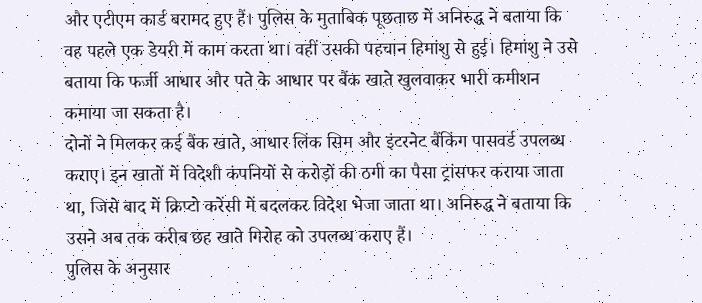और एटीएम कार्ड बरामद हुए हैं। पुलिस के मुताबिक पूछताछ में अनिरुद्ध ने बताया कि वह पहले एक डेयरी में काम करता था। वहीं उसकी पहचान हिमांशु से हुई। हिमांशु ने उसे बताया कि फर्जी आधार और पते के आधार पर बैंक खाते खुलवाकर भारी कमीशन कमाया जा सकता है।
दोनों ने मिलकर कई बैंक खाते, आधार लिंक सिम और इंटरनेट बैंकिंग पासवर्ड उपलब्ध कराए। इन खातों में विदेशी कंपनियों से करोड़ों की ठगी का पैसा ट्रांसफर कराया जाता था, जिसे बाद में क्रिप्टो करेंसी में बदलकर विदेश भेजा जाता था। अनिरुद्ध ने बताया कि उसने अब तक करीब छह खाते गिरोह को उपलब्ध कराए हैं।
पुलिस के अनुसार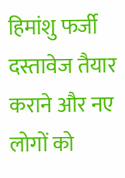हिमांशु फर्जी दस्तावेज तैयार कराने और नए लोगों को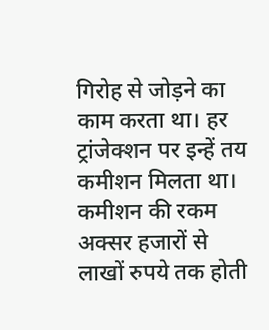गिरोह से जोड़ने का काम करता था। हर ट्रांजेक्शन पर इन्हें तय कमीशन मिलता था। कमीशन की रकम अक्सर हजारों से लाखों रुपये तक होती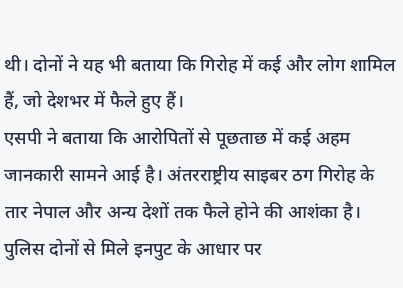थी। दोनों ने यह भी बताया कि गिरोह में कई और लोग शामिल हैं, जो देशभर में फैले हुए हैं।
एसपी ने बताया कि आरोपितों से पूछताछ में कई अहम जानकारी सामने आई है। अंतरराष्ट्रीय साइबर ठग गिरोह के तार नेपाल और अन्य देशों तक फैले होने की आशंका है। पुलिस दोनों से मिले इनपुट के आधार पर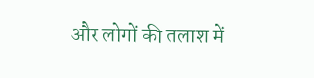और लोगों की तलाश में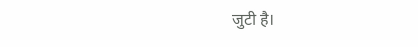जुटी है।